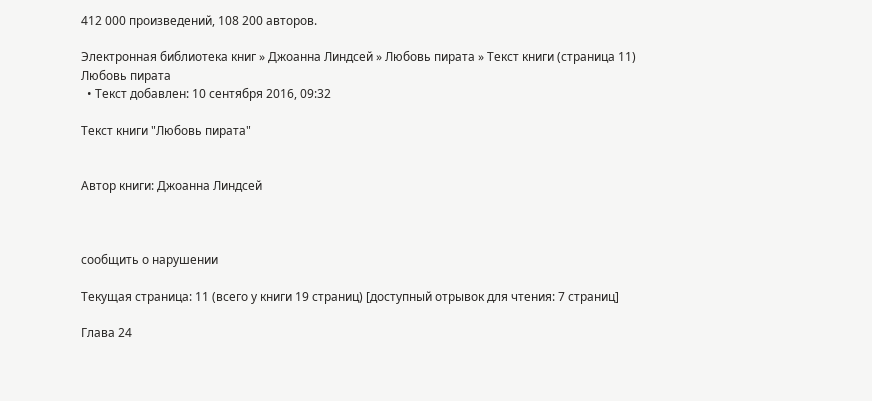412 000 произведений, 108 200 авторов.

Электронная библиотека книг » Джоанна Линдсей » Любовь пирата » Текст книги (страница 11)
Любовь пирата
  • Текст добавлен: 10 сентября 2016, 09:32

Текст книги "Любовь пирата"


Автор книги: Джоанна Линдсей



сообщить о нарушении

Текущая страница: 11 (всего у книги 19 страниц) [доступный отрывок для чтения: 7 страниц]

Глава 24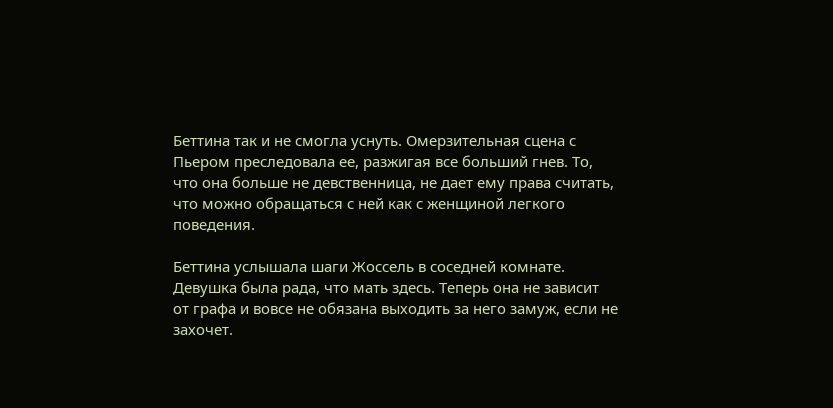Беттина так и не смогла уснуть. Омерзительная сцена с Пьером преследовала ее, разжигая все больший гнев. То, что она больше не девственница, не дает ему права считать, что можно обращаться с ней как с женщиной легкого поведения.

Беттина услышала шаги Жоссель в соседней комнате. Девушка была рада, что мать здесь. Теперь она не зависит от графа и вовсе не обязана выходить за него замуж, если не захочет.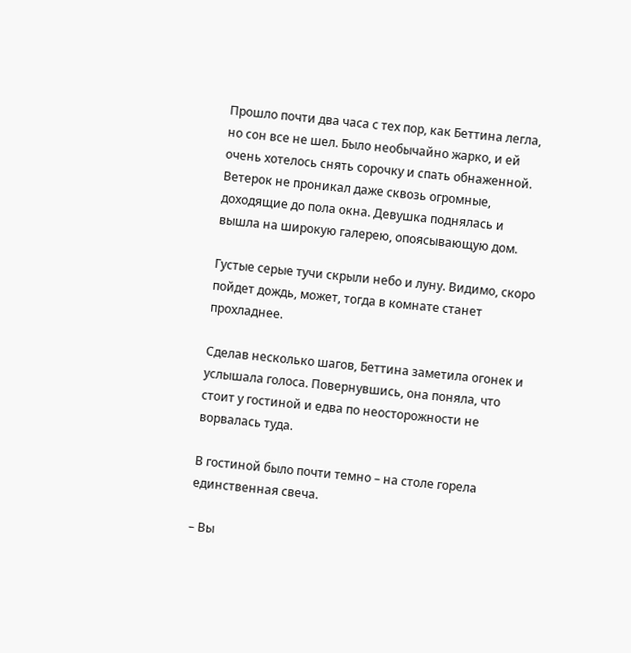Прошло почти два часа с тех пор, как Беттина легла, но сон все не шел. Было необычайно жарко, и ей очень хотелось снять сорочку и спать обнаженной. Ветерок не проникал даже сквозь огромные, доходящие до пола окна. Девушка поднялась и вышла на широкую галерею, опоясывающую дом.

Густые серые тучи скрыли небо и луну. Видимо, скоро пойдет дождь, может, тогда в комнате станет прохладнее.

Сделав несколько шагов, Беттина заметила огонек и услышала голоса. Повернувшись, она поняла, что стоит у гостиной и едва по неосторожности не ворвалась туда.

В гостиной было почти темно – на столе горела единственная свеча.

– Вы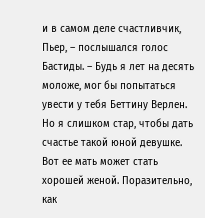и в самом деле счастливчик, Пьер, – послышался голос Бастиды. – Будь я лет на десять моложе, мог бы попытаться увести у тебя Беттину Верлен. Но я слишком стар, чтобы дать счастье такой юной девушке. Вот ее мать может стать хорошей женой. Поразительно, как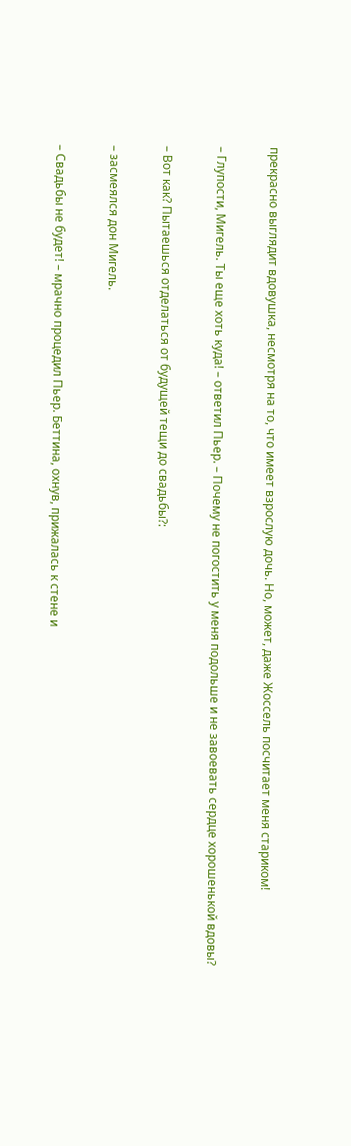прекрасно выглядит вдовушка, несмотря на то, что имеет взрослую дочь. Но, может, даже Жоссель посчитает меня стариком!

– Глупости, Мигель. Ты еще хоть куда! – ответил Пьер. – Почему не погостить у меня подольше и не завоевать сердце хорошенькой вдовы?

– Вот как? Пытаешься отделаться от будущей тещи до свадьбы?:

– засмеялся дон Мигель.

– Свадьбы не будет! – мрачно процедил Пьер. Беттина, охнув, прижалась к стене и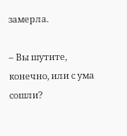замерла.

– Вы шутите, конечно, или с ума сошли?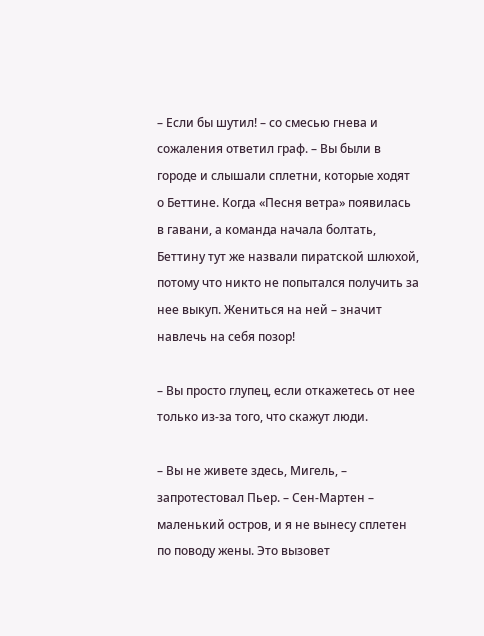– Если бы шутил! – со смесью гнева и сожаления ответил граф. – Вы были в городе и слышали сплетни, которые ходят о Беттине. Когда «Песня ветра» появилась в гавани, а команда начала болтать, Беттину тут же назвали пиратской шлюхой, потому что никто не попытался получить за нее выкуп. Жениться на ней – значит навлечь на себя позор!

– Вы просто глупец, если откажетесь от нее только из-за того, что скажут люди.

– Вы не живете здесь, Мигель, – запротестовал Пьер. – Сен-Мартен – маленький остров, и я не вынесу сплетен по поводу жены. Это вызовет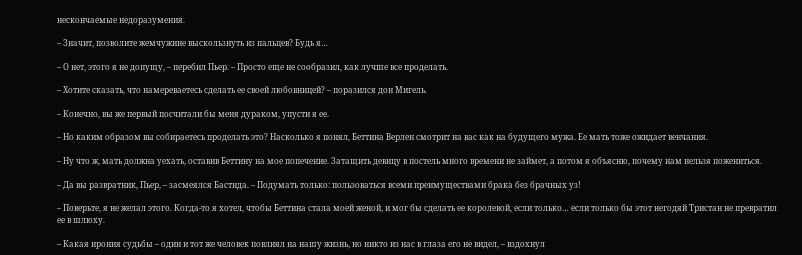нескончаемые недоразумения.

– Значит, позволите жемчужине выскользнуть из пальцев? Будь я…

– О нет, этого я не допущу, – перебил Пьер. – Просто еще не сообразил, как лучше все проделать.

– Хотите сказать, что намереваетесь сделать ее своей любовницей? – поразился дон Мигель.

– Конечно, вы же первый посчитали бы меня дураком, упусти я ее.

– Но каким образом вы собираетесь проделать это? Насколько я понял, Беттина Верлен смотрит на вас как на будущего мужа. Ее мать тоже ожидает венчания.

– Ну что ж, мать должна уехать, оставив Беттину на мое попечение. Затащить девицу в постель много времени не займет, а потом я объясню, почему нам нельзя пожениться.

– Да вы развратник, Пьер, – засмеялся Бастида. – Подумать только: пользоваться всеми преимуществами брака без брачных уз!

– Поверьте, я не желал этого. Когда-то я хотел, чтобы Беттина стала моей женой, и мог бы сделать ее королевой, если только… если только бы этот негодяй Тристан не превратил ее в шлюху.

– Какая ирония судьбы – один и тот же человек повлиял на нашу жизнь, но никто из нас в глаза его не видел, – вздохнул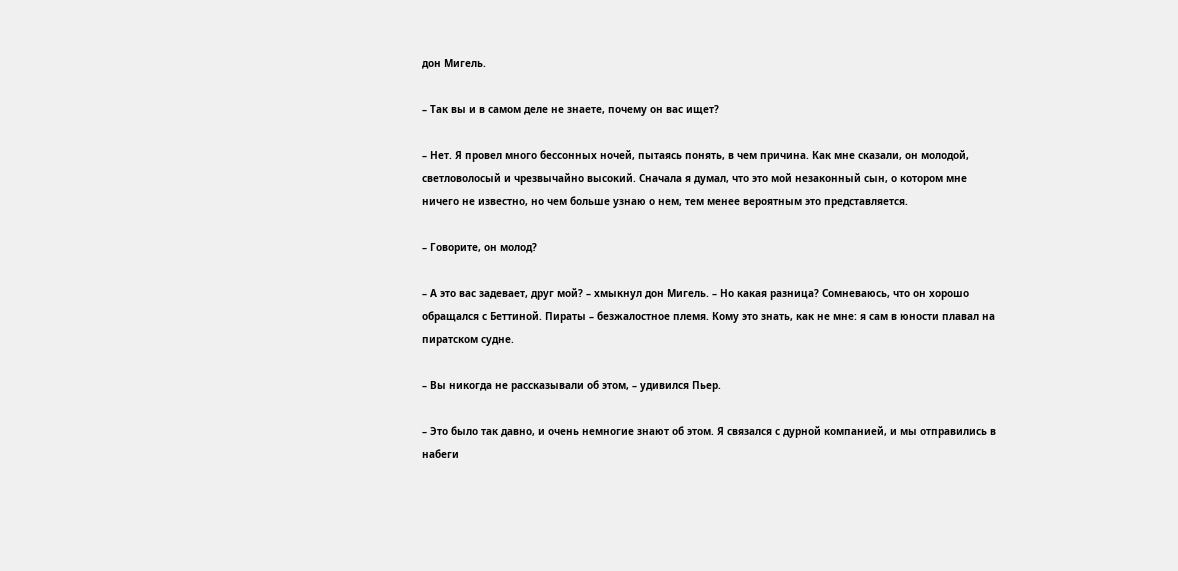дон Мигель.

– Так вы и в самом деле не знаете, почему он вас ищет?

– Нет. Я провел много бессонных ночей, пытаясь понять, в чем причина. Как мне сказали, он молодой, светловолосый и чрезвычайно высокий. Сначала я думал, что это мой незаконный сын, о котором мне ничего не известно, но чем больше узнаю о нем, тем менее вероятным это представляется.

– Говорите, он молод?

– А это вас задевает, друг мой? – хмыкнул дон Мигель. – Но какая разница? Сомневаюсь, что он хорошо обращался с Беттиной. Пираты – безжалостное племя. Кому это знать, как не мне: я сам в юности плавал на пиратском судне.

– Вы никогда не рассказывали об этом, – удивился Пьер.

– Это было так давно, и очень немногие знают об этом. Я связался с дурной компанией, и мы отправились в набеги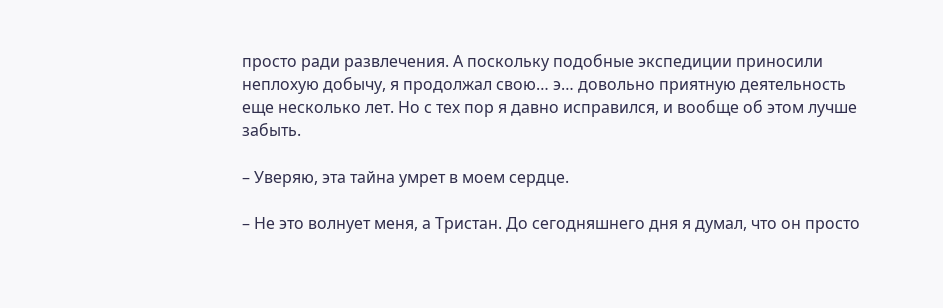просто ради развлечения. А поскольку подобные экспедиции приносили неплохую добычу, я продолжал свою… э… довольно приятную деятельность еще несколько лет. Но с тех пор я давно исправился, и вообще об этом лучше забыть.

– Уверяю, эта тайна умрет в моем сердце.

– Не это волнует меня, а Тристан. До сегодняшнего дня я думал, что он просто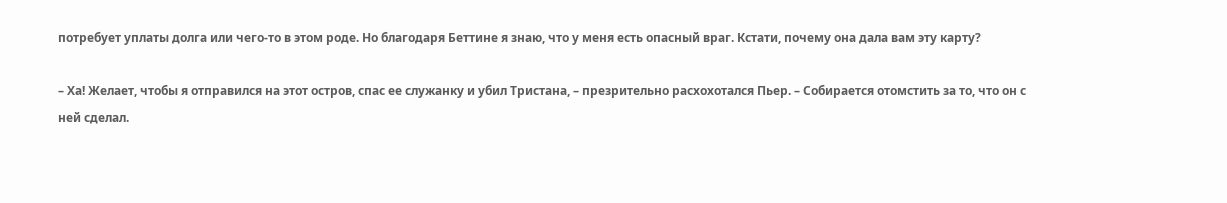потребует уплаты долга или чего-то в этом роде. Но благодаря Беттине я знаю, что у меня есть опасный враг. Кстати, почему она дала вам эту карту?

– Ха! Желает, чтобы я отправился на этот остров, спас ее служанку и убил Тристана, – презрительно расхохотался Пьер. – Собирается отомстить за то, что он с ней сделал.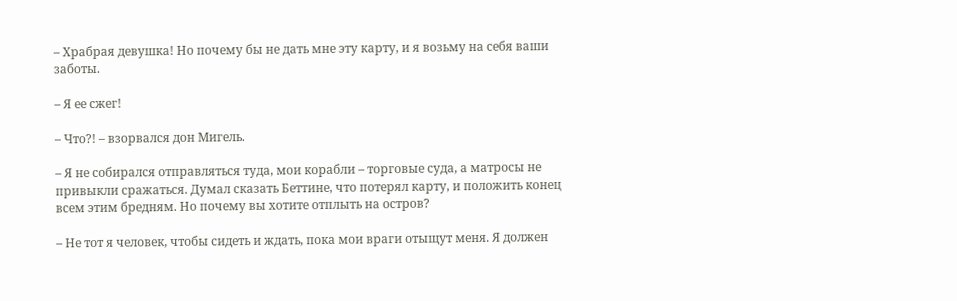– Храбрая девушка! Но почему бы не дать мне эту карту, и я возьму на себя ваши заботы.

– Я ее сжег!

– Что?! – взорвался дон Мигель.

– Я не собирался отправляться туда, мои корабли – торговые суда, а матросы не привыкли сражаться. Думал сказать Беттине, что потерял карту, и положить конец всем этим бредням. Но почему вы хотите отплыть на остров?

– Не тот я человек, чтобы сидеть и ждать, пока мои враги отыщут меня. Я должен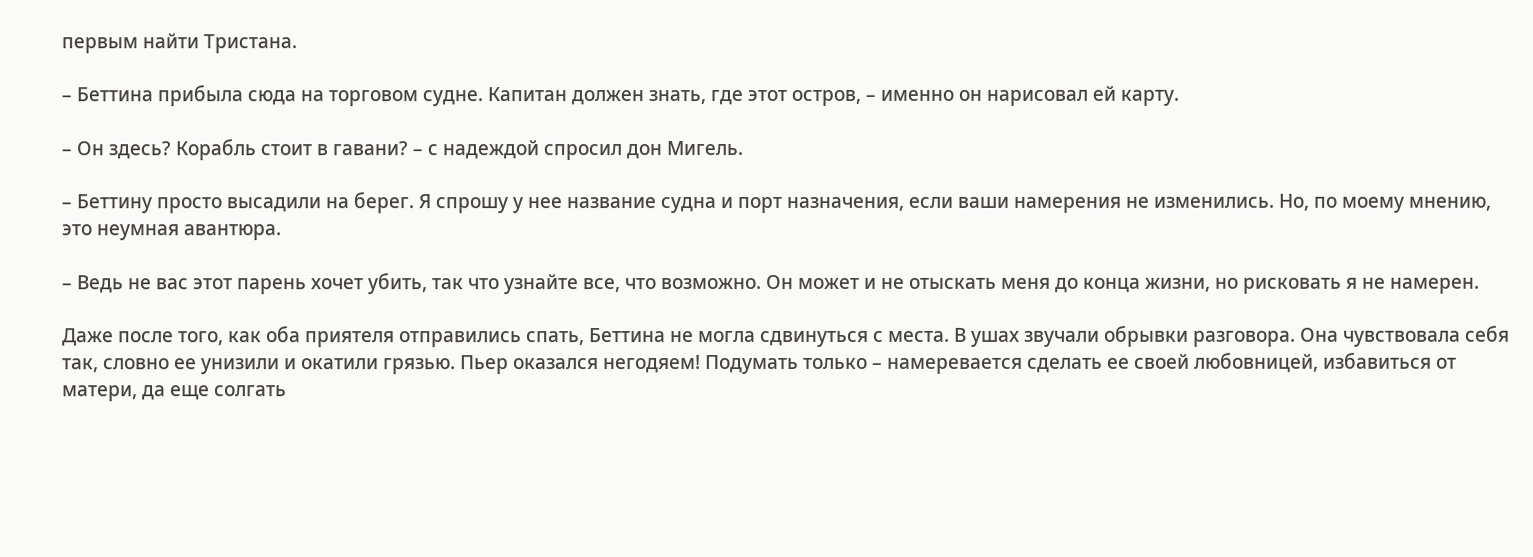первым найти Тристана.

– Беттина прибыла сюда на торговом судне. Капитан должен знать, где этот остров, – именно он нарисовал ей карту.

– Он здесь? Корабль стоит в гавани? – с надеждой спросил дон Мигель.

– Беттину просто высадили на берег. Я спрошу у нее название судна и порт назначения, если ваши намерения не изменились. Но, по моему мнению, это неумная авантюра.

– Ведь не вас этот парень хочет убить, так что узнайте все, что возможно. Он может и не отыскать меня до конца жизни, но рисковать я не намерен.

Даже после того, как оба приятеля отправились спать, Беттина не могла сдвинуться с места. В ушах звучали обрывки разговора. Она чувствовала себя так, словно ее унизили и окатили грязью. Пьер оказался негодяем! Подумать только – намеревается сделать ее своей любовницей, избавиться от матери, да еще солгать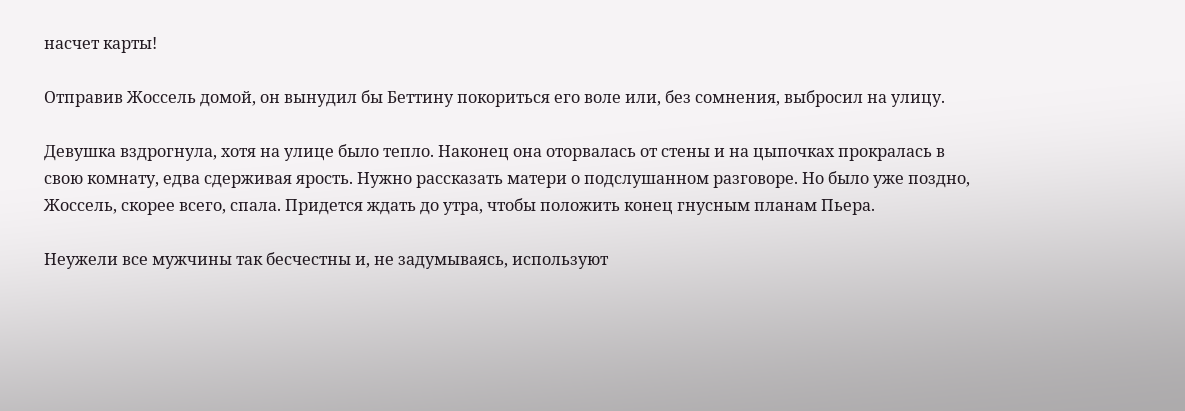насчет карты!

Отправив Жоссель домой, он вынудил бы Беттину покориться его воле или, без сомнения, выбросил на улицу.

Девушка вздрогнула, хотя на улице было тепло. Наконец она оторвалась от стены и на цыпочках прокралась в свою комнату, едва сдерживая ярость. Нужно рассказать матери о подслушанном разговоре. Но было уже поздно, Жоссель, скорее всего, спала. Придется ждать до утра, чтобы положить конец гнусным планам Пьера.

Неужели все мужчины так бесчестны и, не задумываясь, используют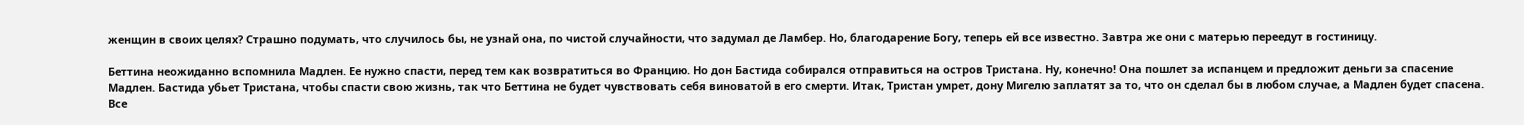женщин в своих целях? Страшно подумать, что случилось бы, не узнай она, по чистой случайности, что задумал де Ламбер. Но, благодарение Богу, теперь ей все известно. Завтра же они с матерью переедут в гостиницу.

Беттина неожиданно вспомнила Мадлен. Ее нужно спасти, перед тем как возвратиться во Францию. Но дон Бастида собирался отправиться на остров Тристана. Ну, конечно! Она пошлет за испанцем и предложит деньги за спасение Мадлен. Бастида убьет Тристана, чтобы спасти свою жизнь, так что Беттина не будет чувствовать себя виноватой в его смерти. Итак, Тристан умрет, дону Мигелю заплатят за то, что он сделал бы в любом случае, а Мадлен будет спасена. Все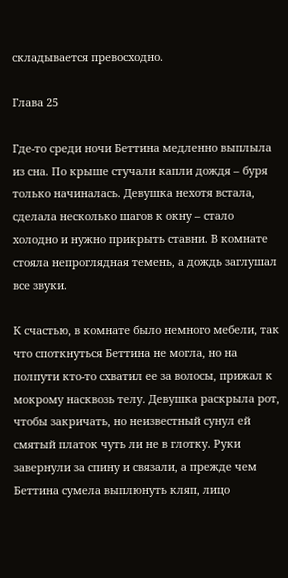складывается превосходно.

Глава 25

Где-то среди ночи Беттина медленно выплыла из сна. По крыше стучали капли дождя – буря только начиналась. Девушка нехотя встала, сделала несколько шагов к окну – стало холодно и нужно прикрыть ставни. В комнате стояла непроглядная темень, а дождь заглушал все звуки.

К счастью, в комнате было немного мебели, так что споткнуться Беттина не могла, но на полпути кто-то схватил ее за волосы, прижал к мокрому насквозь телу. Девушка раскрыла рот, чтобы закричать, но неизвестный сунул ей смятый платок чуть ли не в глотку. Руки завернули за спину и связали, а прежде чем Беттина сумела выплюнуть кляп, лицо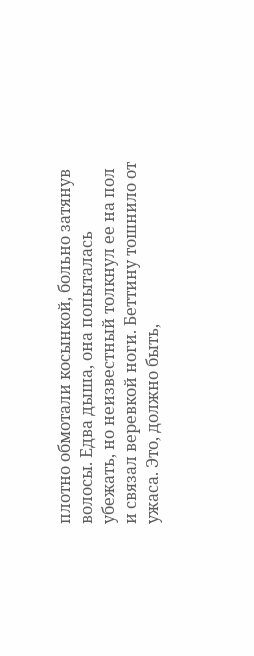плотно обмотали косынкой, больно затянув волосы. Едва дыша, она попыталась убежать, но неизвестный толкнул ее на пол и связал веревкой ноги. Беттину тошнило от ужаса. Это, должно быть,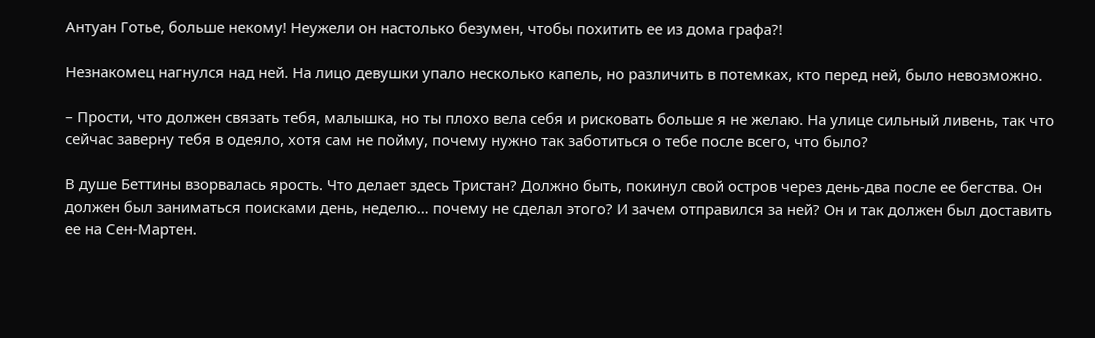Антуан Готье, больше некому! Неужели он настолько безумен, чтобы похитить ее из дома графа?!

Незнакомец нагнулся над ней. На лицо девушки упало несколько капель, но различить в потемках, кто перед ней, было невозможно.

– Прости, что должен связать тебя, малышка, но ты плохо вела себя и рисковать больше я не желаю. На улице сильный ливень, так что сейчас заверну тебя в одеяло, хотя сам не пойму, почему нужно так заботиться о тебе после всего, что было?

В душе Беттины взорвалась ярость. Что делает здесь Тристан? Должно быть, покинул свой остров через день-два после ее бегства. Он должен был заниматься поисками день, неделю… почему не сделал этого? И зачем отправился за ней? Он и так должен был доставить ее на Сен-Мартен.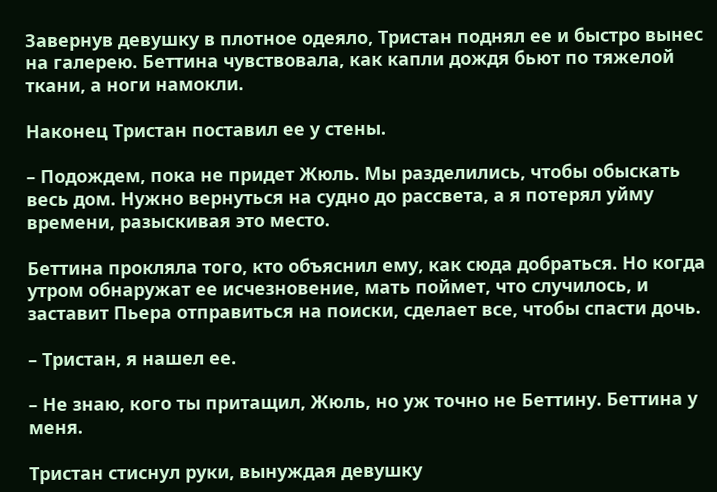Завернув девушку в плотное одеяло, Тристан поднял ее и быстро вынес на галерею. Беттина чувствовала, как капли дождя бьют по тяжелой ткани, а ноги намокли.

Наконец Тристан поставил ее у стены.

– Подождем, пока не придет Жюль. Мы разделились, чтобы обыскать весь дом. Нужно вернуться на судно до рассвета, а я потерял уйму времени, разыскивая это место.

Беттина прокляла того, кто объяснил ему, как сюда добраться. Но когда утром обнаружат ее исчезновение, мать поймет, что случилось, и заставит Пьера отправиться на поиски, сделает все, чтобы спасти дочь.

– Тристан, я нашел ее.

– Не знаю, кого ты притащил, Жюль, но уж точно не Беттину. Беттина у меня.

Тристан стиснул руки, вынуждая девушку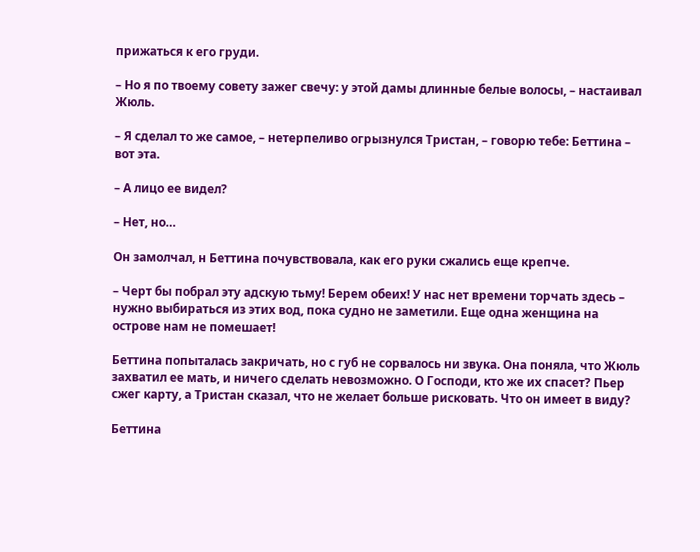прижаться к его груди.

– Но я по твоему совету зажег свечу: у этой дамы длинные белые волосы, – настаивал Жюль.

– Я сделал то же самое, – нетерпеливо огрызнулся Тристан, – говорю тебе: Беттина – вот эта.

– А лицо ее видел?

– Нет, но…

Он замолчал, н Беттина почувствовала, как его руки сжались еще крепче.

– Черт бы побрал эту адскую тьму! Берем обеих! У нас нет времени торчать здесь – нужно выбираться из этих вод, пока судно не заметили. Еще одна женщина на острове нам не помешает!

Беттина попыталась закричать, но с губ не сорвалось ни звука. Она поняла, что Жюль захватил ее мать, и ничего сделать невозможно. О Господи, кто же их спасет? Пьер сжег карту, а Тристан сказал, что не желает больше рисковать. Что он имеет в виду?

Беттина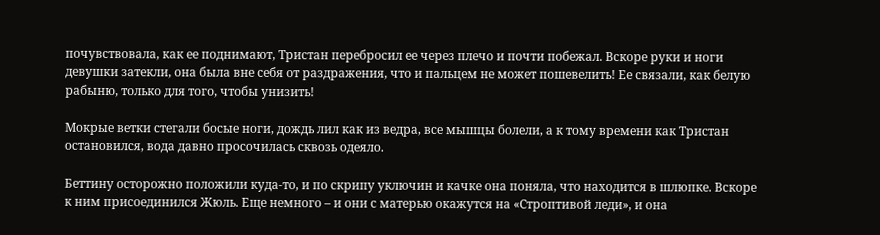почувствовала, как ее поднимают, Тристан перебросил ее через плечо и почти побежал. Вскоре руки и ноги девушки затекли, она была вне себя от раздражения, что и пальцем не может пошевелить! Ее связали, как белую рабыню, только для того, чтобы унизить!

Мокрые ветки стегали босые ноги, дождь лил как из ведра, все мышцы болели, а к тому времени как Тристан остановился, вода давно просочилась сквозь одеяло.

Беттину осторожно положили куда-то, и по скрипу уключин и качке она поняла, что находится в шлюпке. Вскоре к ним присоединился Жюль. Еще немного – и они с матерью окажутся на «Строптивой леди», и она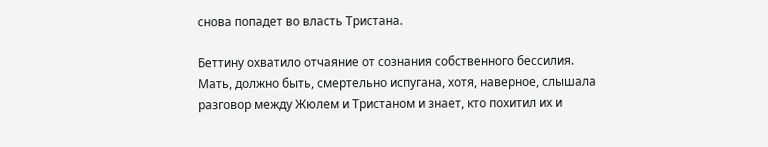снова попадет во власть Тристана.

Беттину охватило отчаяние от сознания собственного бессилия. Мать, должно быть, смертельно испугана, хотя, наверное, слышала разговор между Жюлем и Тристаном и знает, кто похитил их и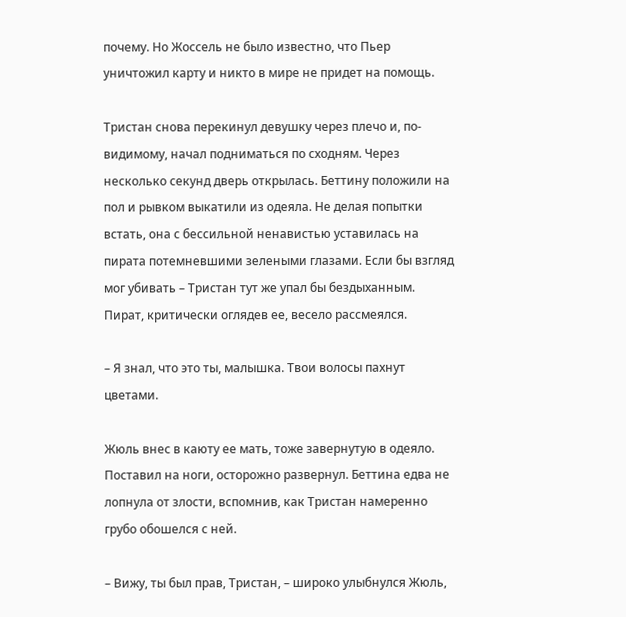почему. Но Жоссель не было известно, что Пьер уничтожил карту и никто в мире не придет на помощь.

Тристан снова перекинул девушку через плечо и, по-видимому, начал подниматься по сходням. Через несколько секунд дверь открылась. Беттину положили на пол и рывком выкатили из одеяла. Не делая попытки встать, она с бессильной ненавистью уставилась на пирата потемневшими зелеными глазами. Если бы взгляд мог убивать – Тристан тут же упал бы бездыханным. Пират, критически оглядев ее, весело рассмеялся.

– Я знал, что это ты, малышка. Твои волосы пахнут цветами.

Жюль внес в каюту ее мать, тоже завернутую в одеяло. Поставил на ноги, осторожно развернул. Беттина едва не лопнула от злости, вспомнив, как Тристан намеренно грубо обошелся с ней.

– Вижу, ты был прав, Тристан, – широко улыбнулся Жюль,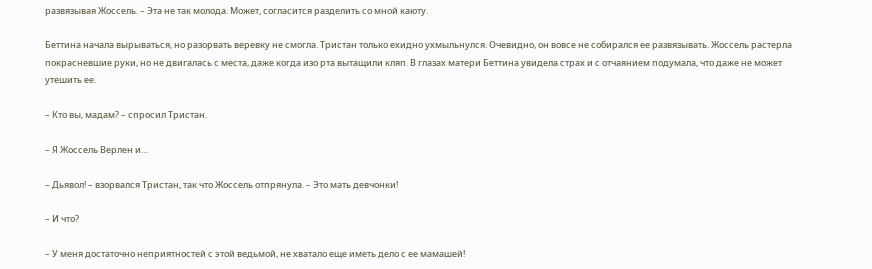развязывая Жоссель. – Эта не так молода. Может, согласится разделить со мной каюту.

Беттина начала вырываться, но разорвать веревку не смогла. Тристан только ехидно ухмыльнулся. Очевидно, он вовсе не собирался ее развязывать. Жоссель растерла покрасневшие руки, но не двигалась с места, даже когда изо рта вытащили кляп. В глазах матери Беттина увидела страх и с отчаянием подумала, что даже не может утешить ее.

– Кто вы, мадам? – спросил Тристан.

– Я Жоссель Верлен и…

– Дьявол! – взорвался Тристан, так что Жоссель отпрянула. – Это мать девчонки!

– И что?

– У меня достаточно неприятностей с этой ведьмой, не хватало еще иметь дело с ее мамашей!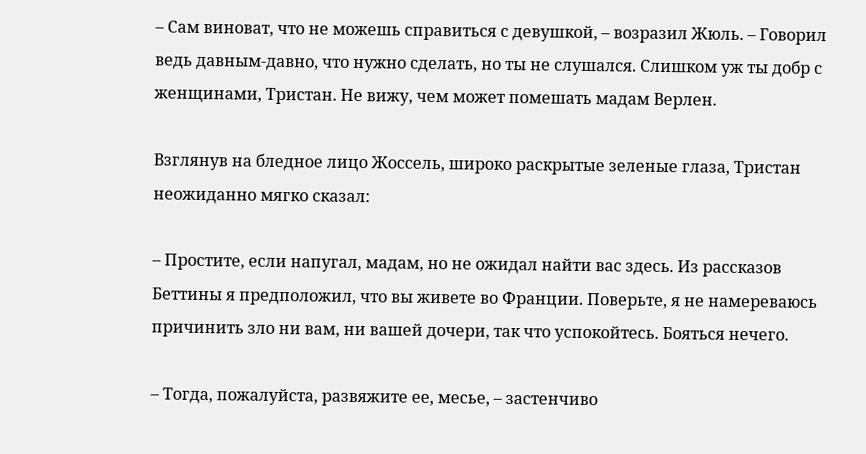– Сам виноват, что не можешь справиться с девушкой, – возразил Жюль. – Говорил ведь давным-давно, что нужно сделать, но ты не слушался. Слишком уж ты добр с женщинами, Тристан. Не вижу, чем может помешать мадам Верлен.

Взглянув на бледное лицо Жоссель, широко раскрытые зеленые глаза, Тристан неожиданно мягко сказал:

– Простите, если напугал, мадам, но не ожидал найти вас здесь. Из рассказов Беттины я предположил, что вы живете во Франции. Поверьте, я не намереваюсь причинить зло ни вам, ни вашей дочери, так что успокойтесь. Бояться нечего.

– Тогда, пожалуйста, развяжите ее, месье, – застенчиво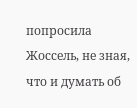попросила Жоссель, не зная, что и думать об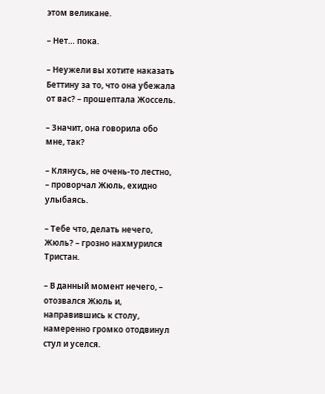этом великане.

– Нет… пока.

– Неужели вы хотите наказать Беттину за то, что она убежала от вас? – прошептала Жоссель.

– Значит, она говорила обо мне, так?

– Клянусь, не очень-то лестно, – проворчал Жюль, ехидно улыбаясь.

– Тебе что, делать нечего, Жюль? – грозно нахмурился Тристан.

– В данный момент нечего, – отозвался Жюль и, направившись к столу, намеренно громко отодвинул стул и уселся.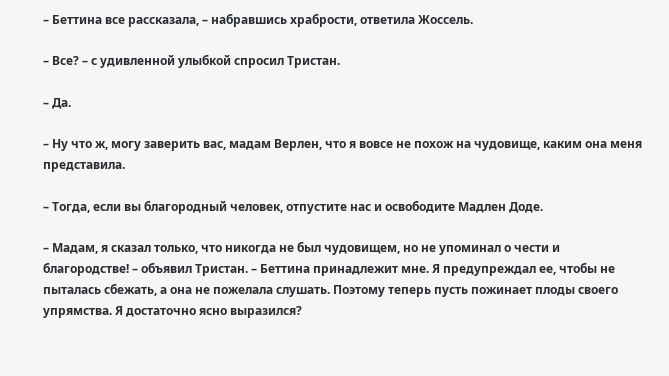– Беттина все рассказала, – набравшись храбрости, ответила Жоссель.

– Все? – с удивленной улыбкой спросил Тристан.

– Да.

– Ну что ж, могу заверить вас, мадам Верлен, что я вовсе не похож на чудовище, каким она меня представила.

– Тогда, если вы благородный человек, отпустите нас и освободите Мадлен Доде.

– Мадам, я сказал только, что никогда не был чудовищем, но не упоминал о чести и благородстве! – объявил Тристан. – Беттина принадлежит мне. Я предупреждал ее, чтобы не пыталась сбежать, а она не пожелала слушать. Поэтому теперь пусть пожинает плоды своего упрямства. Я достаточно ясно выразился?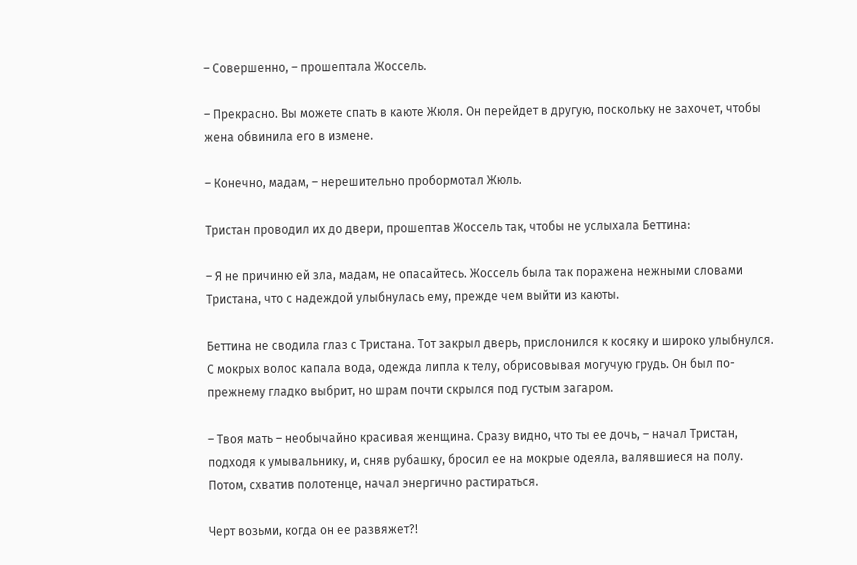– Совершенно, – прошептала Жоссель.

– Прекрасно. Вы можете спать в каюте Жюля. Он перейдет в другую, поскольку не захочет, чтобы жена обвинила его в измене.

– Конечно, мадам, – нерешительно пробормотал Жюль.

Тристан проводил их до двери, прошептав Жоссель так, чтобы не услыхала Беттина:

– Я не причиню ей зла, мадам, не опасайтесь. Жоссель была так поражена нежными словами Тристана, что с надеждой улыбнулась ему, прежде чем выйти из каюты.

Беттина не сводила глаз с Тристана. Тот закрыл дверь, прислонился к косяку и широко улыбнулся. С мокрых волос капала вода, одежда липла к телу, обрисовывая могучую грудь. Он был по-прежнему гладко выбрит, но шрам почти скрылся под густым загаром.

– Твоя мать – необычайно красивая женщина. Сразу видно, что ты ее дочь, – начал Тристан, подходя к умывальнику, и, сняв рубашку, бросил ее на мокрые одеяла, валявшиеся на полу. Потом, схватив полотенце, начал энергично растираться.

Черт возьми, когда он ее развяжет?!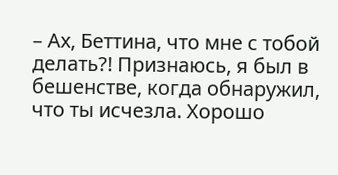– Ах, Беттина, что мне с тобой делать?! Признаюсь, я был в бешенстве, когда обнаружил, что ты исчезла. Хорошо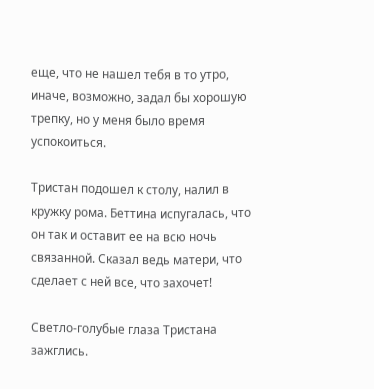еще, что не нашел тебя в то утро, иначе, возможно, задал бы хорошую трепку, но у меня было время успокоиться.

Тристан подошел к столу, налил в кружку рома. Беттина испугалась, что он так и оставит ее на всю ночь связанной. Сказал ведь матери, что сделает с ней все, что захочет!

Светло-голубые глаза Тристана зажглись.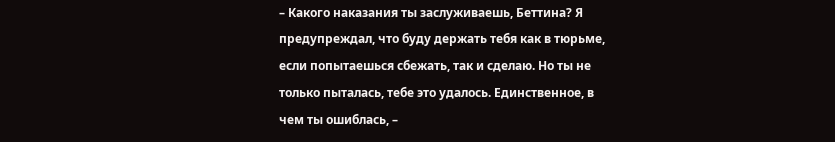– Какого наказания ты заслуживаешь, Беттина? Я предупреждал, что буду держать тебя как в тюрьме, если попытаешься сбежать, так и сделаю. Но ты не только пыталась, тебе это удалось. Единственное, в чем ты ошиблась, –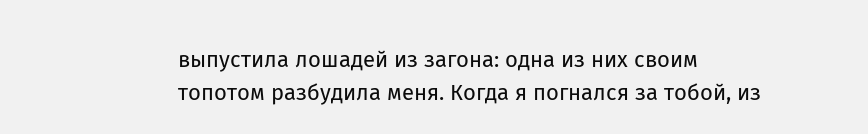выпустила лошадей из загона: одна из них своим топотом разбудила меня. Когда я погнался за тобой, из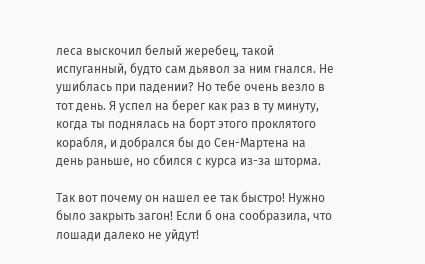леса выскочил белый жеребец, такой испуганный, будто сам дьявол за ним гнался. Не ушиблась при падении? Но тебе очень везло в тот день. Я успел на берег как раз в ту минуту, когда ты поднялась на борт этого проклятого корабля, и добрался бы до Сен-Мартена на день раньше, но сбился с курса из-за шторма.

Так вот почему он нашел ее так быстро! Нужно было закрыть загон! Если б она сообразила, что лошади далеко не уйдут!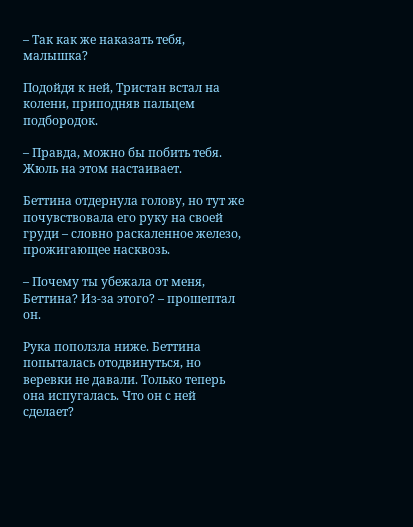– Так как же наказать тебя, малышка?

Подойдя к ней, Тристан встал на колени, приподняв пальцем подбородок.

– Правда, можно бы побить тебя. Жюль на этом настаивает.

Беттина отдернула голову, но тут же почувствовала его руку на своей груди – словно раскаленное железо, прожигающее насквозь.

– Почему ты убежала от меня, Беттина? Из-за этого? – прошептал он.

Рука поползла ниже. Беттина попыталась отодвинуться, но веревки не давали. Только теперь она испугалась. Что он с ней сделает?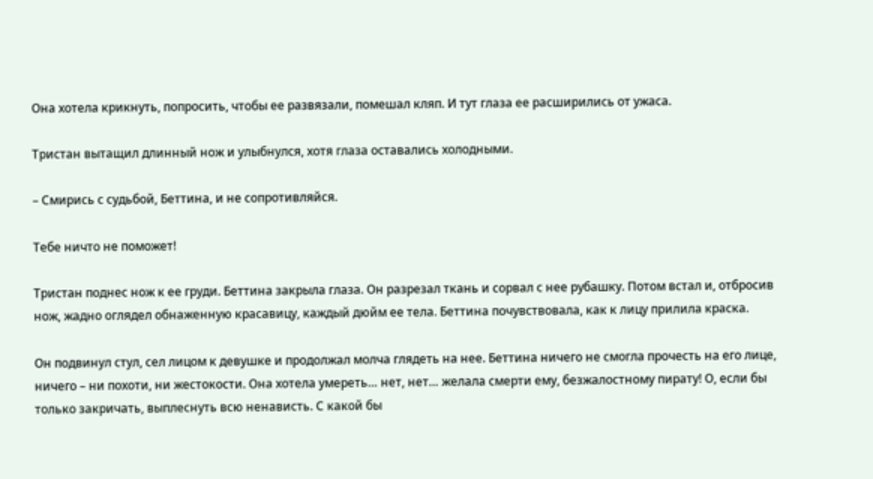Она хотела крикнуть, попросить, чтобы ее развязали, помешал кляп. И тут глаза ее расширились от ужаса.

Тристан вытащил длинный нож и улыбнулся, хотя глаза оставались холодными.

– Смирись с судьбой, Беттина, и не сопротивляйся.

Тебе ничто не поможет!

Тристан поднес нож к ее груди. Беттина закрыла глаза. Он разрезал ткань и сорвал с нее рубашку. Потом встал и, отбросив нож, жадно оглядел обнаженную красавицу, каждый дюйм ее тела. Беттина почувствовала, как к лицу прилила краска.

Он подвинул стул, сел лицом к девушке и продолжал молча глядеть на нее. Беттина ничего не смогла прочесть на его лице, ничего – ни похоти, ни жестокости. Она хотела умереть… нет, нет… желала смерти ему, безжалостному пирату! О, если бы только закричать, выплеснуть всю ненависть. С какой бы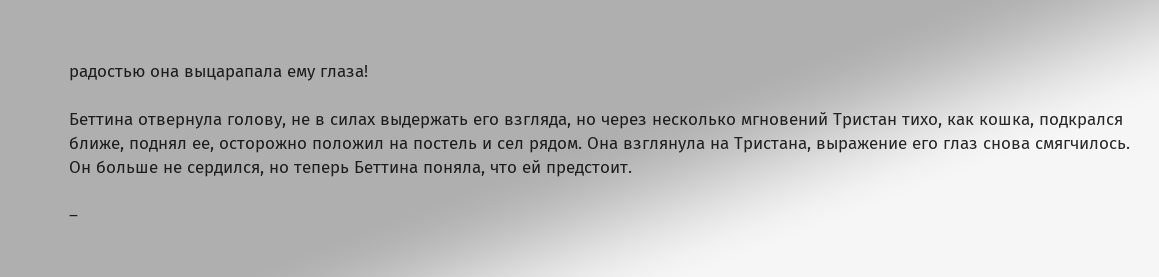радостью она выцарапала ему глаза!

Беттина отвернула голову, не в силах выдержать его взгляда, но через несколько мгновений Тристан тихо, как кошка, подкрался ближе, поднял ее, осторожно положил на постель и сел рядом. Она взглянула на Тристана, выражение его глаз снова смягчилось. Он больше не сердился, но теперь Беттина поняла, что ей предстоит.

–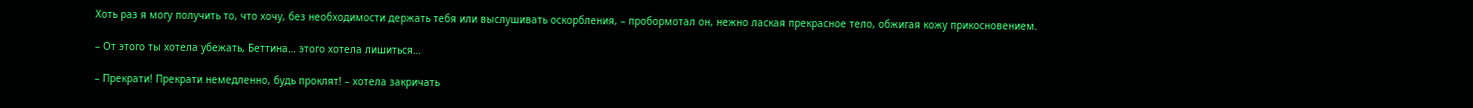Хоть раз я могу получить то, что хочу, без необходимости держать тебя или выслушивать оскорбления, – пробормотал он, нежно лаская прекрасное тело, обжигая кожу прикосновением.

– От этого ты хотела убежать, Беттина… этого хотела лишиться…

– Прекрати! Прекрати немедленно, будь проклят! – хотела закричать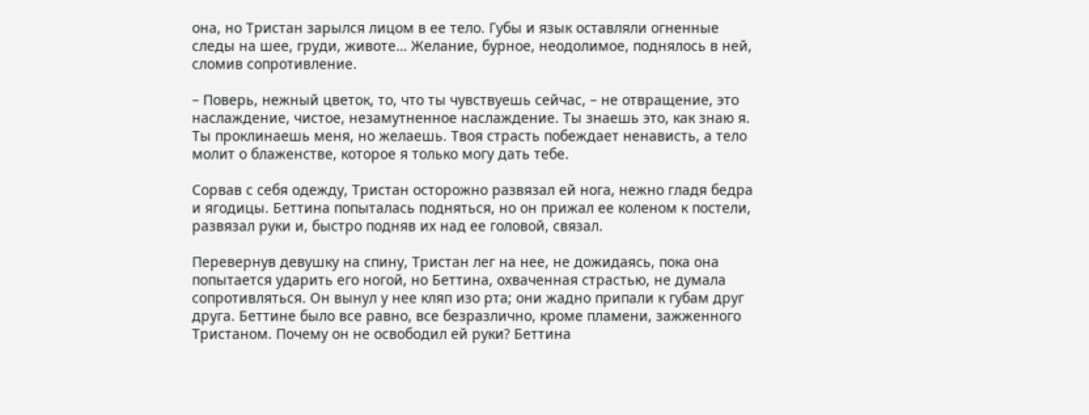она, но Тристан зарылся лицом в ее тело. Губы и язык оставляли огненные следы на шее, груди, животе… Желание, бурное, неодолимое, поднялось в ней, сломив сопротивление.

– Поверь, нежный цветок, то, что ты чувствуешь сейчас, – не отвращение, это наслаждение, чистое, незамутненное наслаждение. Ты знаешь это, как знаю я. Ты проклинаешь меня, но желаешь. Твоя страсть побеждает ненависть, а тело молит о блаженстве, которое я только могу дать тебе.

Сорвав с себя одежду, Тристан осторожно развязал ей нога, нежно гладя бедра и ягодицы. Беттина попыталась подняться, но он прижал ее коленом к постели, развязал руки и, быстро подняв их над ее головой, связал.

Перевернув девушку на спину, Тристан лег на нее, не дожидаясь, пока она попытается ударить его ногой, но Беттина, охваченная страстью, не думала сопротивляться. Он вынул у нее кляп изо рта; они жадно припали к губам друг друга. Беттине было все равно, все безразлично, кроме пламени, зажженного Тристаном. Почему он не освободил ей руки? Беттина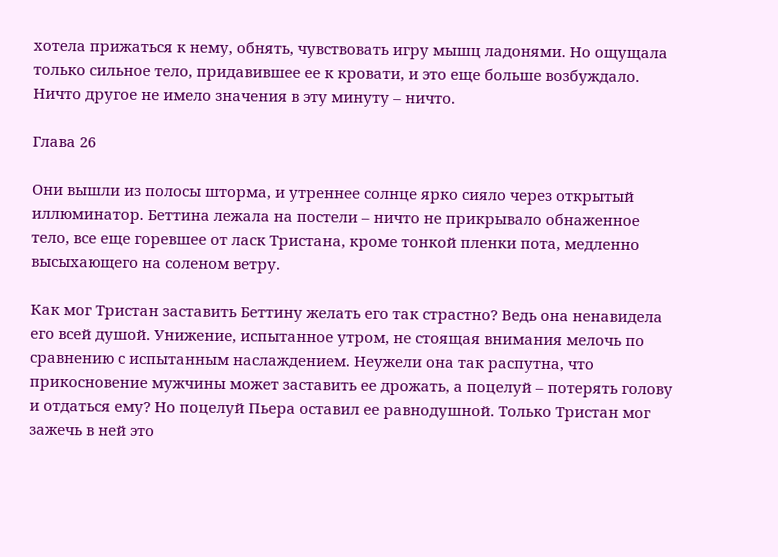хотела прижаться к нему, обнять, чувствовать игру мышц ладонями. Но ощущала только сильное тело, придавившее ее к кровати, и это еще больше возбуждало. Ничто другое не имело значения в эту минуту – ничто.

Глава 26

Они вышли из полосы шторма, и утреннее солнце ярко сияло через открытый иллюминатор. Беттина лежала на постели – ничто не прикрывало обнаженное тело, все еще горевшее от ласк Тристана, кроме тонкой пленки пота, медленно высыхающего на соленом ветру.

Как мог Тристан заставить Беттину желать его так страстно? Ведь она ненавидела его всей душой. Унижение, испытанное утром, не стоящая внимания мелочь по сравнению с испытанным наслаждением. Неужели она так распутна, что прикосновение мужчины может заставить ее дрожать, а поцелуй – потерять голову и отдаться ему? Но поцелуй Пьера оставил ее равнодушной. Только Тристан мог зажечь в ней это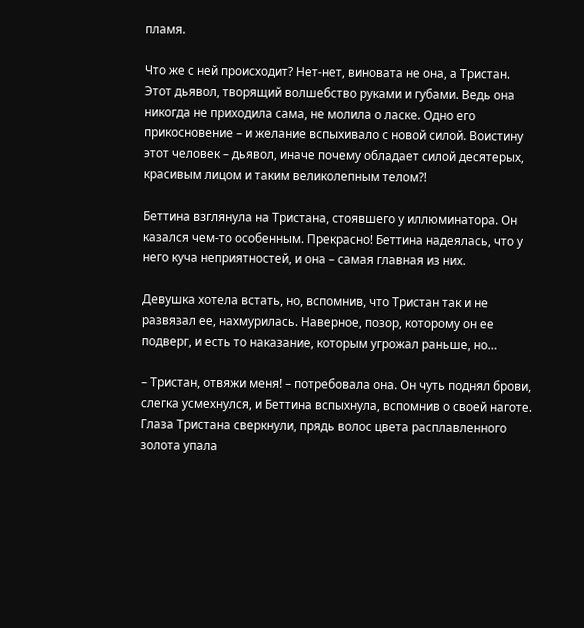пламя.

Что же с ней происходит? Нет-нет, виновата не она, а Тристан. Этот дьявол, творящий волшебство руками и губами. Ведь она никогда не приходила сама, не молила о ласке. Одно его прикосновение – и желание вспыхивало с новой силой. Воистину этот человек – дьявол, иначе почему обладает силой десятерых, красивым лицом и таким великолепным телом?!

Беттина взглянула на Тристана, стоявшего у иллюминатора. Он казался чем-то особенным. Прекрасно! Беттина надеялась, что у него куча неприятностей, и она – самая главная из них.

Девушка хотела встать, но, вспомнив, что Тристан так и не развязал ее, нахмурилась. Наверное, позор, которому он ее подверг, и есть то наказание, которым угрожал раньше, но…

– Тристан, отвяжи меня! – потребовала она. Он чуть поднял брови, слегка усмехнулся, и Беттина вспыхнула, вспомнив о своей наготе. Глаза Тристана сверкнули, прядь волос цвета расплавленного золота упала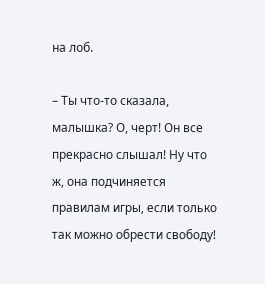на лоб.

– Ты что-то сказала, малышка? О, черт! Он все прекрасно слышал! Ну что ж, она подчиняется правилам игры, если только так можно обрести свободу!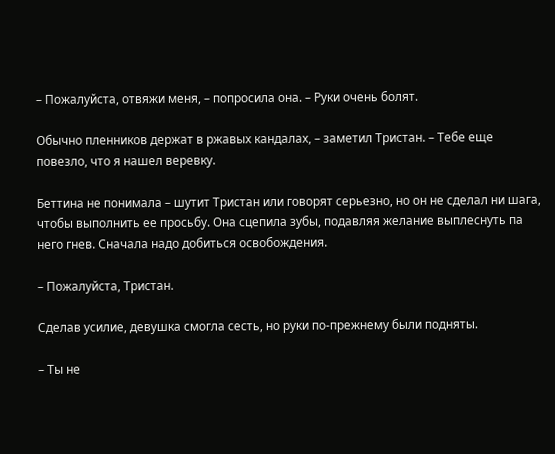– Пожалуйста, отвяжи меня, – попросила она. – Руки очень болят.

Обычно пленников держат в ржавых кандалах, – заметил Тристан. – Тебе еще повезло, что я нашел веревку.

Беттина не понимала – шутит Тристан или говорят серьезно, но он не сделал ни шага, чтобы выполнить ее просьбу. Она сцепила зубы, подавляя желание выплеснуть па него гнев. Сначала надо добиться освобождения.

– Пожалуйста, Тристан.

Сделав усилие, девушка смогла сесть, но руки по-прежнему были подняты.

– Ты не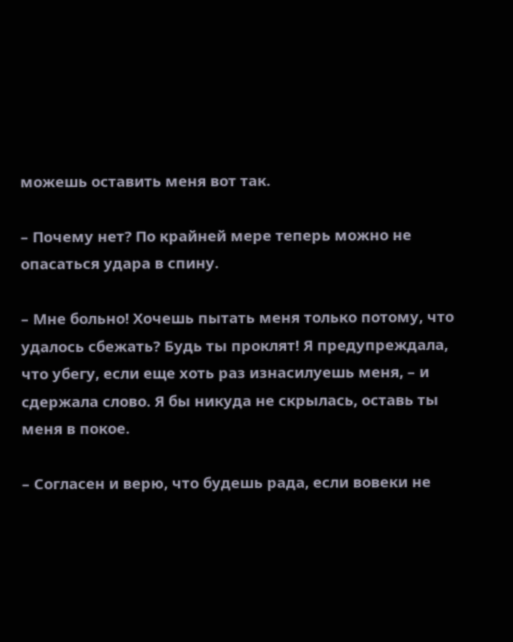можешь оставить меня вот так.

– Почему нет? По крайней мере теперь можно не опасаться удара в спину.

– Мне больно! Хочешь пытать меня только потому, что удалось сбежать? Будь ты проклят! Я предупреждала, что убегу, если еще хоть раз изнасилуешь меня, – и сдержала слово. Я бы никуда не скрылась, оставь ты меня в покое.

– Согласен и верю, что будешь рада, если вовеки не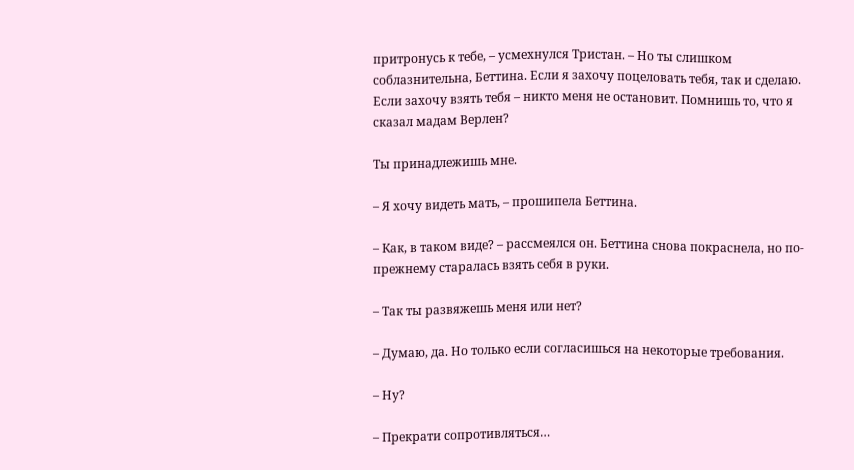притронусь к тебе, – усмехнулся Тристан. – Но ты слишком соблазнительна, Беттина. Если я захочу поцеловать тебя, так и сделаю. Если захочу взять тебя – никто меня не остановит. Помнишь то, что я сказал мадам Верлен?

Ты принадлежишь мне.

– Я хочу видеть мать, – прошипела Беттина.

– Как, в таком виде? – рассмеялся он. Беттина снова покраснела, но по-прежнему старалась взять себя в руки.

– Так ты развяжешь меня или нет?

– Думаю, да. Но только если согласишься на некоторые требования.

– Ну?

– Прекрати сопротивляться…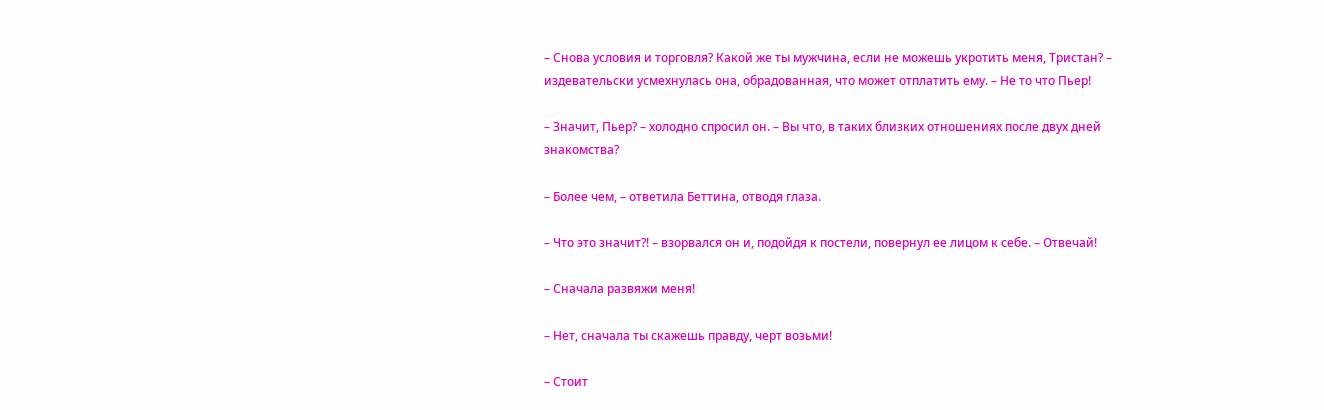– Снова условия и торговля? Какой же ты мужчина, если не можешь укротить меня, Тристан? – издевательски усмехнулась она, обрадованная, что может отплатить ему. – Не то что Пьер!

– Значит, Пьер? – холодно спросил он. – Вы что, в таких близких отношениях после двух дней знакомства?

– Более чем, – ответила Беттина, отводя глаза.

– Что это значит?! – взорвался он и, подойдя к постели, повернул ее лицом к себе. – Отвечай!

– Сначала развяжи меня!

– Нет, сначала ты скажешь правду, черт возьми!

– Стоит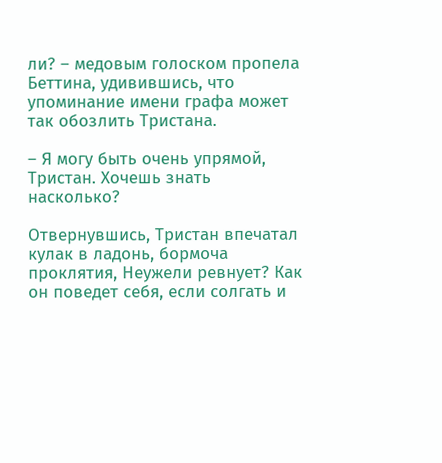ли? – медовым голоском пропела Беттина, удивившись, что упоминание имени графа может так обозлить Тристана.

– Я могу быть очень упрямой, Тристан. Хочешь знать насколько?

Отвернувшись, Тристан впечатал кулак в ладонь, бормоча проклятия, Неужели ревнует? Как он поведет себя, если солгать и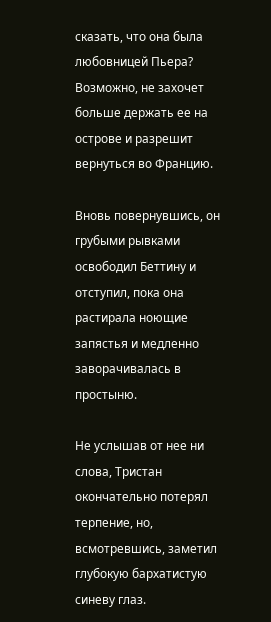сказать, что она была любовницей Пьера? Возможно, не захочет больше держать ее на острове и разрешит вернуться во Францию.

Вновь повернувшись, он грубыми рывками освободил Беттину и отступил, пока она растирала ноющие запястья и медленно заворачивалась в простыню.

Не услышав от нее ни слова, Тристан окончательно потерял терпение, но, всмотревшись, заметил глубокую бархатистую синеву глаз.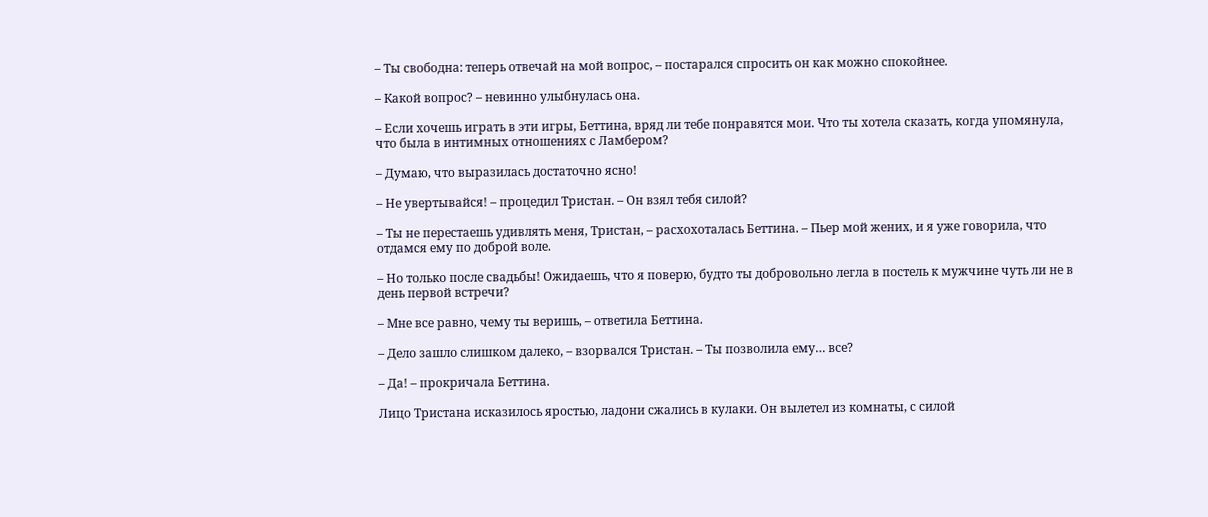– Ты свободна: теперь отвечай на мой вопрос, – постарался спросить он как можно спокойнее.

– Какой вопрос? – невинно улыбнулась она.

– Если хочешь играть в эти игры, Беттина, вряд ли тебе понравятся мои. Что ты хотела сказать, когда упомянула, что была в интимных отношениях с Ламбером?

– Думаю, что выразилась достаточно ясно!

– Не увертывайся! – процедил Тристан. – Он взял тебя силой?

– Ты не перестаешь удивлять меня, Тристан, – расхохоталась Беттина. – Пьер мой жених, и я уже говорила, что отдамся ему по доброй воле.

– Но только после свадьбы! Ожидаешь, что я поверю, будто ты добровольно легла в постель к мужчине чуть ли не в день первой встречи?

– Мне все равно, чему ты веришь, – ответила Беттина.

– Дело зашло слишком далеко, – взорвался Тристан. – Ты позволила ему… все?

– Да! – прокричала Беттина.

Лицо Тристана исказилось яростью, ладони сжались в кулаки. Он вылетел из комнаты, с силой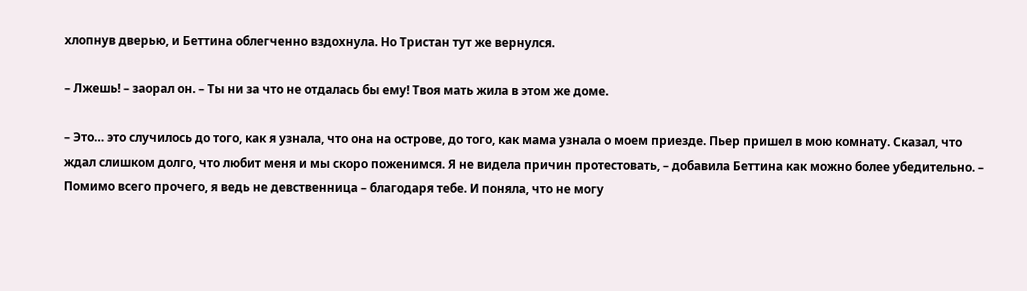хлопнув дверью, и Беттина облегченно вздохнула. Но Тристан тут же вернулся.

– Лжешь! – заорал он. – Ты ни за что не отдалась бы ему! Твоя мать жила в этом же доме.

– Это… это случилось до того, как я узнала, что она на острове, до того, как мама узнала о моем приезде. Пьер пришел в мою комнату. Сказал, что ждал слишком долго, что любит меня и мы скоро поженимся. Я не видела причин протестовать, – добавила Беттина как можно более убедительно. – Помимо всего прочего, я ведь не девственница – благодаря тебе. И поняла, что не могу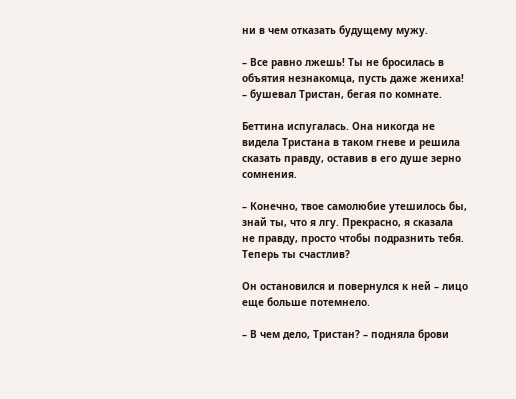ни в чем отказать будущему мужу.

– Все равно лжешь! Ты не бросилась в объятия незнакомца, пусть даже жениха! – бушевал Тристан, бегая по комнате.

Беттина испугалась. Она никогда не видела Тристана в таком гневе и решила сказать правду, оставив в его душе зерно сомнения.

– Конечно, твое самолюбие утешилось бы, знай ты, что я лгу. Прекрасно, я сказала не правду, просто чтобы подразнить тебя. Теперь ты счастлив?

Он остановился и повернулся к ней – лицо еще больше потемнело.

– В чем дело, Тристан? – подняла брови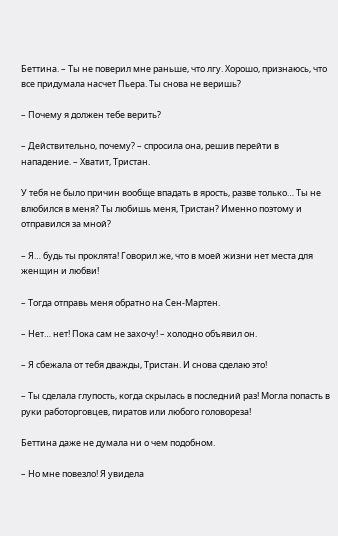Беттина. – Ты не поверил мне раньше, что лгу. Хорошо, признаюсь, что все придумала насчет Пьера. Ты снова не веришь?

– Почему я должен тебе верить?

– Действительно, почему? – спросила она, решив перейти в нападение. – Хватит, Тристан.

У тебя не было причин вообще впадать в ярость, разве только… Ты не влюбился в меня? Ты любишь меня, Тристан? Именно поэтому и отправился за мной?

– Я… будь ты проклята! Говорил же, что в моей жизни нет места для женщин и любви!

– Тогда отправь меня обратно на Сен-Мартен.

– Нет… нет! Пока сам не захочу! – холодно объявил он.

– Я сбежала от тебя дважды, Тристан. И снова сделаю это!

– Ты сделала глупость, когда скрылась в последний раз! Могла попасть в руки работорговцев, пиратов или любого головореза!

Беттина даже не думала ни о чем подобном.

– Но мне повезло! Я увидела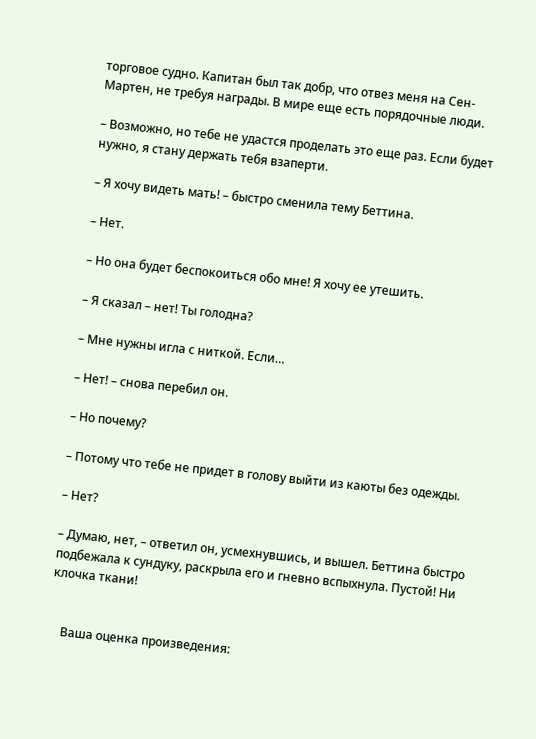торговое судно. Капитан был так добр, что отвез меня на Сен-Мартен, не требуя награды. В мире еще есть порядочные люди.

– Возможно, но тебе не удастся проделать это еще раз. Если будет нужно, я стану держать тебя взаперти.

– Я хочу видеть мать! – быстро сменила тему Беттина.

– Нет.

– Но она будет беспокоиться обо мне! Я хочу ее утешить.

– Я сказал – нет! Ты голодна?

– Мне нужны игла с ниткой. Если…

– Нет! – снова перебил он.

– Но почему?

– Потому что тебе не придет в голову выйти из каюты без одежды.

– Нет?

– Думаю, нет, – ответил он, усмехнувшись, и вышел. Беттина быстро подбежала к сундуку, раскрыла его и гневно вспыхнула. Пустой! Ни клочка ткани!


    Ваша оценка произведения: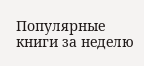Популярные книги за неделю